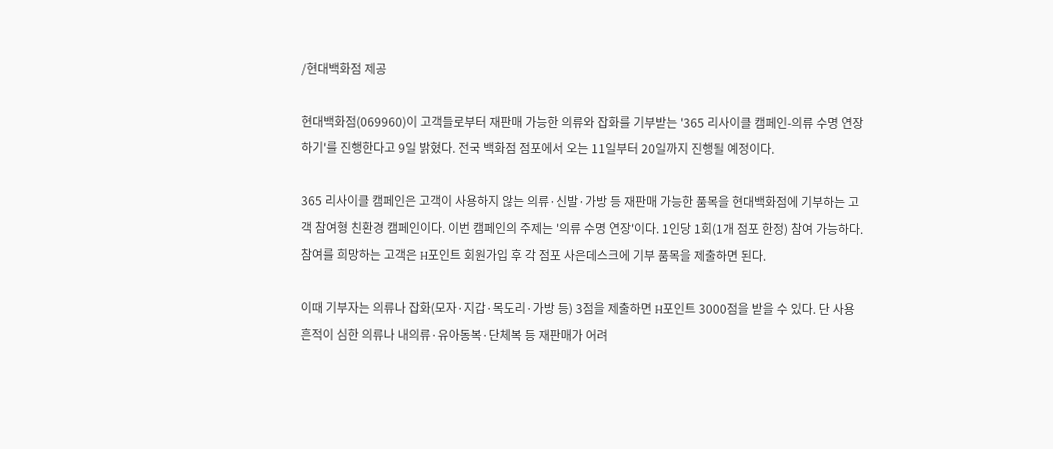/현대백화점 제공

현대백화점(069960)이 고객들로부터 재판매 가능한 의류와 잡화를 기부받는 '365 리사이클 캠페인-의류 수명 연장하기'를 진행한다고 9일 밝혔다. 전국 백화점 점포에서 오는 11일부터 20일까지 진행될 예정이다.

365 리사이클 캠페인은 고객이 사용하지 않는 의류·신발·가방 등 재판매 가능한 품목을 현대백화점에 기부하는 고객 참여형 친환경 캠페인이다. 이번 캠페인의 주제는 '의류 수명 연장'이다. 1인당 1회(1개 점포 한정) 참여 가능하다. 참여를 희망하는 고객은 H포인트 회원가입 후 각 점포 사은데스크에 기부 품목을 제출하면 된다.

이때 기부자는 의류나 잡화(모자·지갑·목도리·가방 등) 3점을 제출하면 H포인트 3000점을 받을 수 있다. 단 사용 흔적이 심한 의류나 내의류·유아동복·단체복 등 재판매가 어려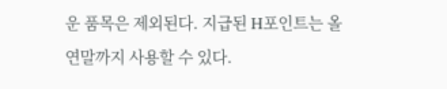운 품목은 제외된다. 지급된 H포인트는 올 연말까지 사용할 수 있다.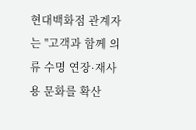현대백화점 관계자는 "고객과 함께 의류 수명 연장·재사용 문화를 확산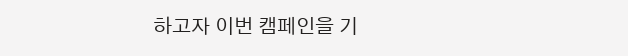하고자 이번 캠페인을 기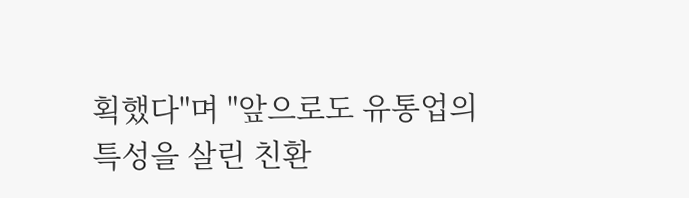획했다"며 "앞으로도 유통업의 특성을 살린 친환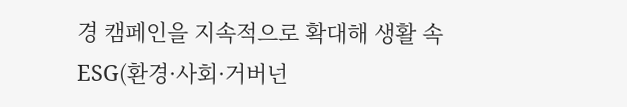경 캠페인을 지속적으로 확대해 생활 속 ESG(환경·사회·거버넌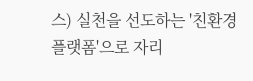스) 실천을 선도하는 '친환경 플랫폼'으로 자리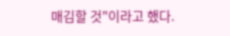매김할 것"이라고 했다.